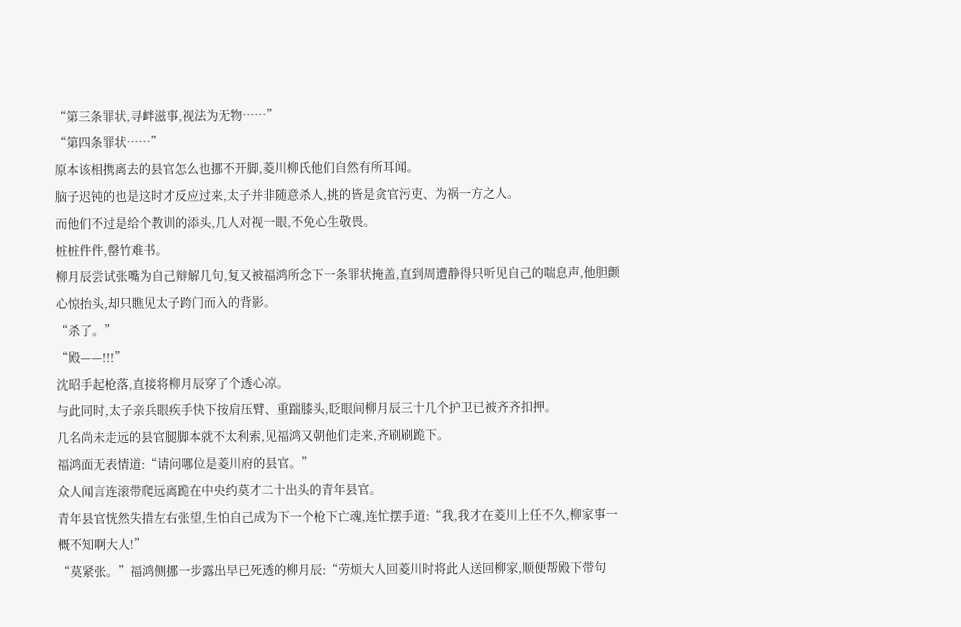“第三条罪状,寻衅滋事,视法为无物……”
“第四条罪状……”
原本该相携离去的县官怎么也挪不开脚,菱川柳氏他们自然有所耳闻。
脑子迟钝的也是这时才反应过来,太子并非随意杀人,挑的皆是贪官污吏、为祸一方之人。
而他们不过是给个教训的添头,几人对视一眼,不免心生敬畏。
桩桩件件,罄竹难书。
柳月辰尝试张嘴为自己辩解几句,复又被福鸿所念下一条罪状掩盖,直到周遭静得只听见自己的喘息声,他胆颤心惊抬头,却只瞧见太子跨门而入的背影。
“杀了。”
“殿——!!!”
沈昭手起枪落,直接将柳月辰穿了个透心凉。
与此同时,太子亲兵眼疾手快下按肩压臂、重踹膝头,眨眼间柳月辰三十几个护卫已被齐齐扣押。
几名尚未走远的县官腿脚本就不太利索,见福鸿又朝他们走来,齐刷刷跪下。
福鸿面无表情道:“请问哪位是菱川府的县官。”
众人闻言连滚带爬远离跪在中央约莫才二十出头的青年县官。
青年县官恍然失措左右张望,生怕自己成为下一个枪下亡魂,连忙摆手道:“我,我才在菱川上任不久,柳家事一概不知啊大人!”
“莫紧张。”福鸿侧挪一步露出早已死透的柳月辰:“劳烦大人回菱川时将此人送回柳家,顺便帮殿下带句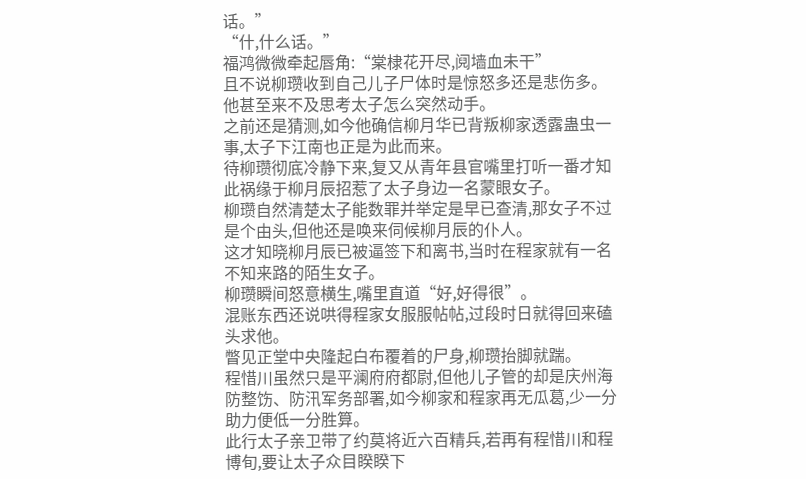话。”
“什,什么话。”
福鸿微微牵起唇角:“棠棣花开尽,阋墙血未干”
且不说柳瓒收到自己儿子尸体时是惊怒多还是悲伤多。
他甚至来不及思考太子怎么突然动手。
之前还是猜测,如今他确信柳月华已背叛柳家透露蛊虫一事,太子下江南也正是为此而来。
待柳瓒彻底冷静下来,复又从青年县官嘴里打听一番才知此祸缘于柳月辰招惹了太子身边一名蒙眼女子。
柳瓒自然清楚太子能数罪并举定是早已查清,那女子不过是个由头,但他还是唤来伺候柳月辰的仆人。
这才知晓柳月辰已被逼签下和离书,当时在程家就有一名不知来路的陌生女子。
柳瓒瞬间怒意横生,嘴里直道“好,好得很”。
混账东西还说哄得程家女服服帖帖,过段时日就得回来磕头求他。
瞥见正堂中央隆起白布覆着的尸身,柳瓒抬脚就踹。
程惜川虽然只是平澜府府都尉,但他儿子管的却是庆州海防整饬、防汛军务部署,如今柳家和程家再无瓜葛,少一分助力便低一分胜算。
此行太子亲卫带了约莫将近六百精兵,若再有程惜川和程博旬,要让太子众目睽睽下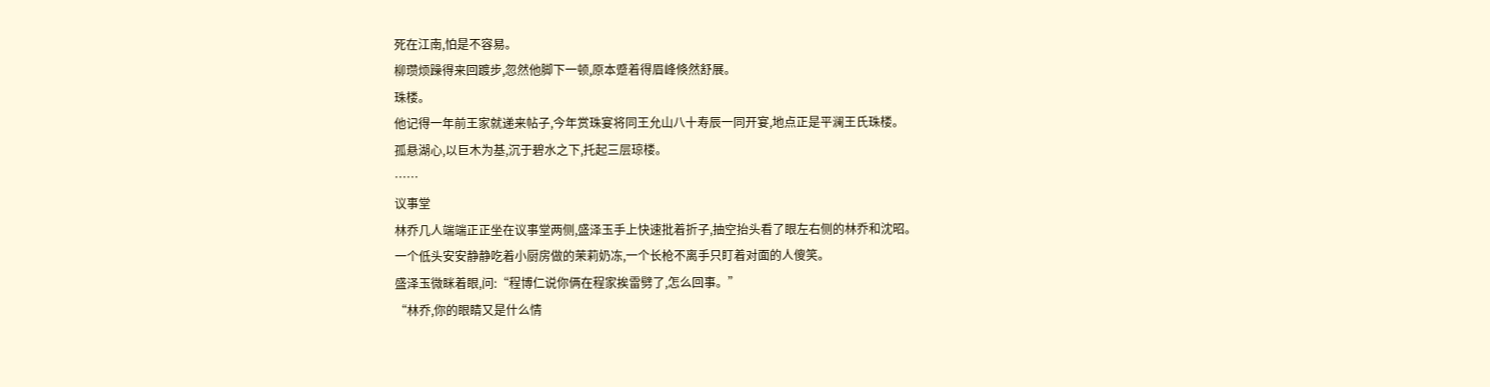死在江南,怕是不容易。
柳瓒烦躁得来回踱步,忽然他脚下一顿,原本蹙着得眉峰倏然舒展。
珠楼。
他记得一年前王家就递来帖子,今年赏珠宴将同王允山八十寿辰一同开宴,地点正是平澜王氏珠楼。
孤悬湖心,以巨木为基,沉于碧水之下,托起三层琼楼。
……
议事堂
林乔几人端端正正坐在议事堂两侧,盛泽玉手上快速批着折子,抽空抬头看了眼左右侧的林乔和沈昭。
一个低头安安静静吃着小厨房做的茉莉奶冻,一个长枪不离手只盯着对面的人傻笑。
盛泽玉微眯着眼,问:“程博仁说你俩在程家挨雷劈了,怎么回事。”
“林乔,你的眼睛又是什么情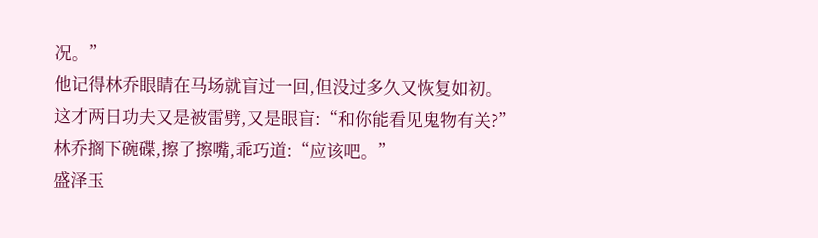况。”
他记得林乔眼睛在马场就盲过一回,但没过多久又恢复如初。
这才两日功夫又是被雷劈,又是眼盲:“和你能看见鬼物有关?”
林乔搁下碗碟,擦了擦嘴,乖巧道:“应该吧。”
盛泽玉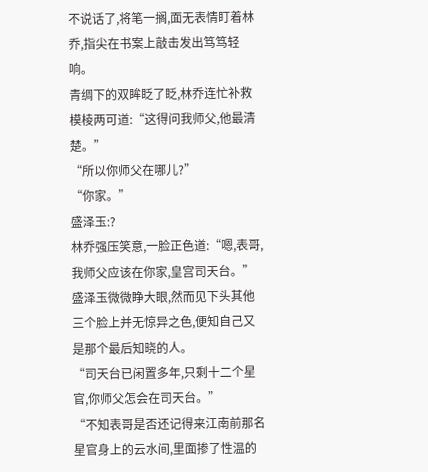不说话了,将笔一搁,面无表情盯着林乔,指尖在书案上敲击发出笃笃轻响。
青绸下的双眸眨了眨,林乔连忙补救模棱两可道:“这得问我师父,他最清楚。”
“所以你师父在哪儿?”
“你家。”
盛泽玉:?
林乔强压笑意,一脸正色道:“嗯,表哥,我师父应该在你家,皇宫司天台。”
盛泽玉微微睁大眼,然而见下头其他三个脸上并无惊异之色,便知自己又是那个最后知晓的人。
“司天台已闲置多年,只剩十二个星官,你师父怎会在司天台。”
“不知表哥是否还记得来江南前那名星官身上的云水间,里面掺了性温的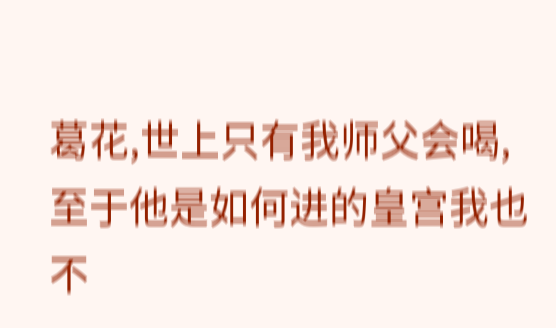葛花,世上只有我师父会喝,至于他是如何进的皇宫我也不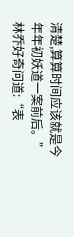清楚,算算时间应该就是今年年初妖道一案前后。”林乔好奇问道:“表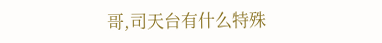哥,司天台有什么特殊